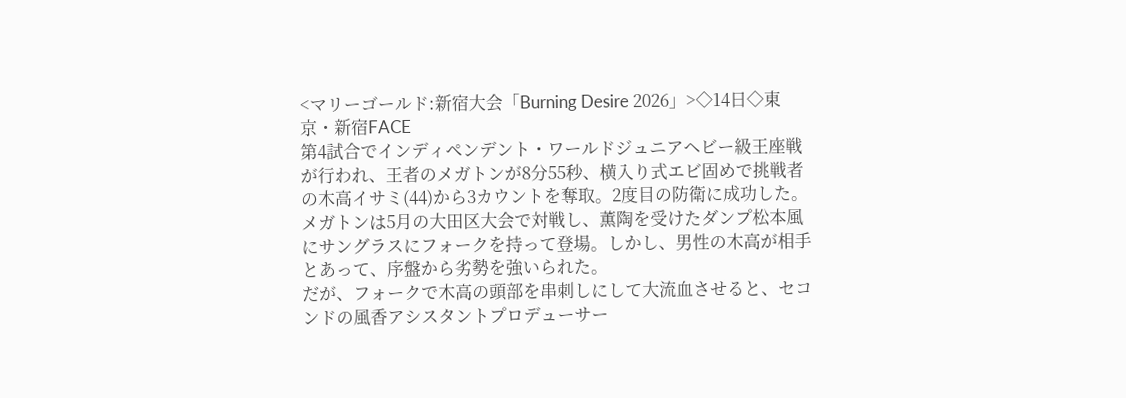<マリーゴールド:新宿大会「Burning Desire 2026」>◇14日◇東京・新宿FACE
第4試合でインディペンデント・ワールドジュニアヘビー級王座戦が行われ、王者のメガトンが8分55秒、横入り式エビ固めで挑戦者の木高イサミ(44)から3カウントを奪取。2度目の防衛に成功した。
メガトンは5月の大田区大会で対戦し、薫陶を受けたダンプ松本風にサングラスにフォークを持って登場。しかし、男性の木高が相手とあって、序盤から劣勢を強いられた。
だが、フォークで木高の頭部を串刺しにして大流血させると、セコンドの風香アシスタントプロデューサー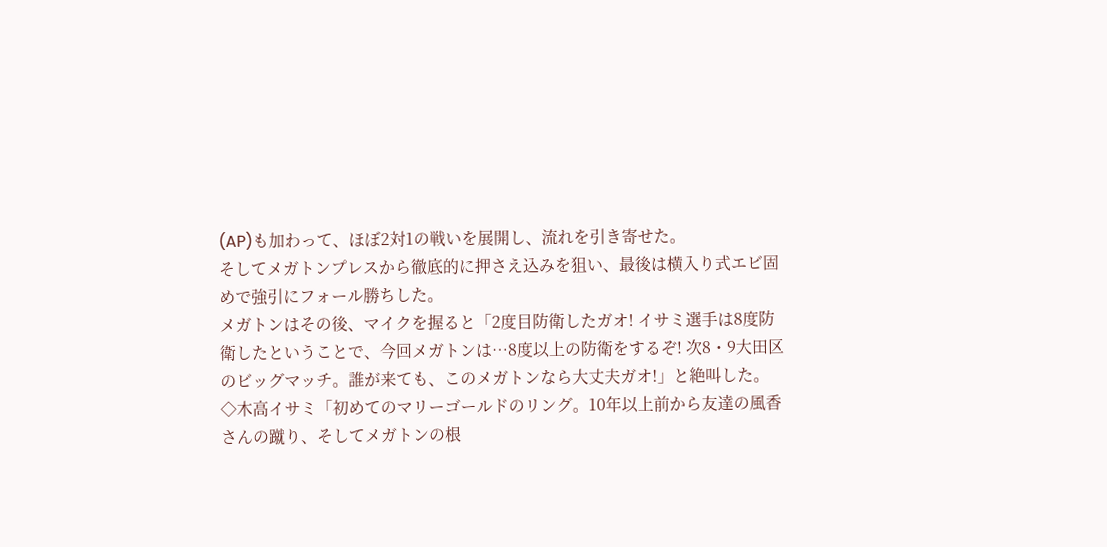(AP)も加わって、ほぼ2対1の戦いを展開し、流れを引き寄せた。
そしてメガトンプレスから徹底的に押さえ込みを狙い、最後は横入り式エビ固めで強引にフォール勝ちした。
メガトンはその後、マイクを握ると「2度目防衛したガオ! イサミ選手は8度防衛したということで、今回メガトンは…8度以上の防衛をするぞ! 次8・9大田区のビッグマッチ。誰が来ても、このメガトンなら大丈夫ガオ!」と絶叫した。
◇木高イサミ「初めてのマリーゴールドのリング。10年以上前から友達の風香さんの蹴り、そしてメガトンの根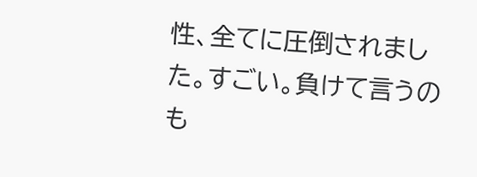性、全てに圧倒されました。すごい。負けて言うのも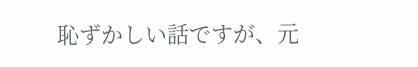恥ずかしい話ですが、元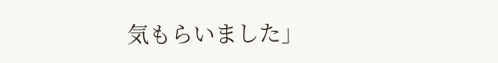気もらいました」